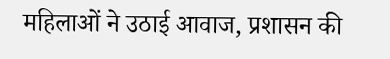महिलाओं ने उठाई आवाज, प्रशासन की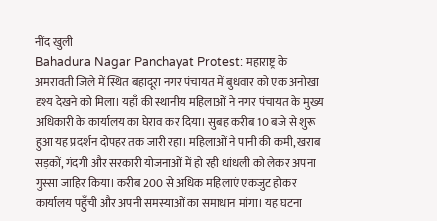नींद खुली
Bahadura Nagar Panchayat Protest: महाराष्ट्र के अमरावती जिले में स्थित बहादूरा नगर पंचायत में बुधवार को एक अनोखा दृश्य देखने को मिला। यहाँ की स्थानीय महिलाओं ने नगर पंचायत के मुख्य अधिकारी के कार्यालय का घेराव कर दिया। सुबह करीब 10 बजे से शुरू हुआ यह प्रदर्शन दोपहर तक जारी रहा। महिलाओं ने पानी की कमी, खराब सड़कों, गंदगी और सरकारी योजनाओं में हो रही धांधली को लेकर अपना गुस्सा जाहिर किया। करीब 200 से अधिक महिलाएं एकजुट होकर कार्यालय पहुँची और अपनी समस्याओं का समाधान मांगा। यह घटना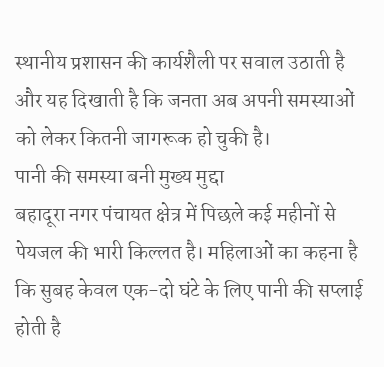स्थानीय प्रशासन की कार्यशैली पर सवाल उठाती है और यह दिखाती है कि जनता अब अपनी समस्याओं को लेकर कितनी जागरूक हो चुकी है।
पानी की समस्या बनी मुख्य मुद्दा
बहादूरा नगर पंचायत क्षेत्र में पिछले कई महीनों से पेयजल की भारी किल्लत है। महिलाओं का कहना है कि सुबह केवल एक-दो घंटे के लिए पानी की सप्लाई होती है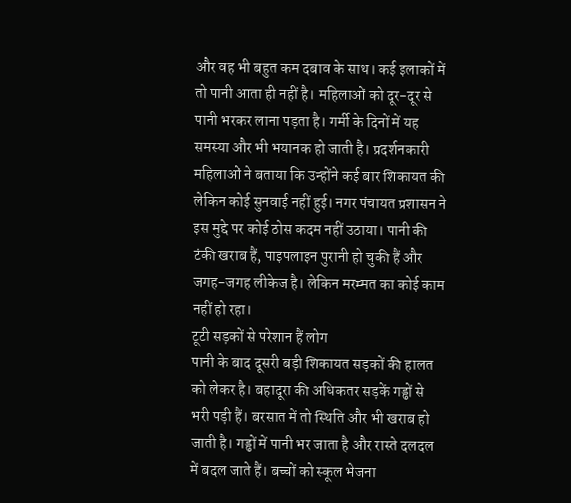और वह भी बहुत कम दबाव के साथ। कई इलाकों में तो पानी आता ही नहीं है। महिलाओं को दूर-दूर से पानी भरकर लाना पड़ता है। गर्मी के दिनों में यह समस्या और भी भयानक हो जाती है। प्रदर्शनकारी महिलाओं ने बताया कि उन्होंने कई बार शिकायत की लेकिन कोई सुनवाई नहीं हुई। नगर पंचायत प्रशासन ने इस मुद्दे पर कोई ठोस कदम नहीं उठाया। पानी की टंकी खराब हैं, पाइपलाइन पुरानी हो चुकी हैं और जगह-जगह लीकेज है। लेकिन मरम्मत का कोई काम नहीं हो रहा।
टूटी सड़कों से परेशान हैं लोग
पानी के बाद दूसरी बड़ी शिकायत सड़कों की हालत को लेकर है। बहादूरा की अधिकतर सड़कें गड्ढों से भरी पड़ी हैं। बरसात में तो स्थिति और भी खराब हो जाती है। गड्ढों में पानी भर जाता है और रास्ते दलदल में बदल जाते हैं। बच्चों को स्कूल भेजना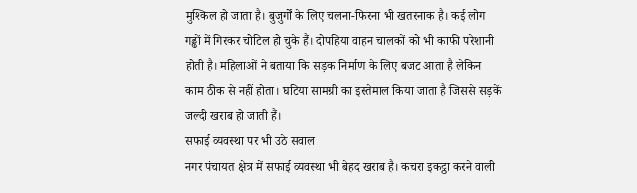मुश्किल हो जाता है। बुजुर्गों के लिए चलना-फिरना भी खतरनाक है। कई लोग गड्ढों में गिरकर चोटिल हो चुके हैं। दोपहिया वाहन चालकों को भी काफी परेशानी होती है। महिलाओं ने बताया कि सड़क निर्माण के लिए बजट आता है लेकिन काम ठीक से नहीं होता। घटिया सामग्री का इस्तेमाल किया जाता है जिससे सड़कें जल्दी खराब हो जाती हैं।
सफाई व्यवस्था पर भी उठे सवाल
नगर पंचायत क्षेत्र में सफाई व्यवस्था भी बेहद खराब है। कचरा इकट्ठा करने वाली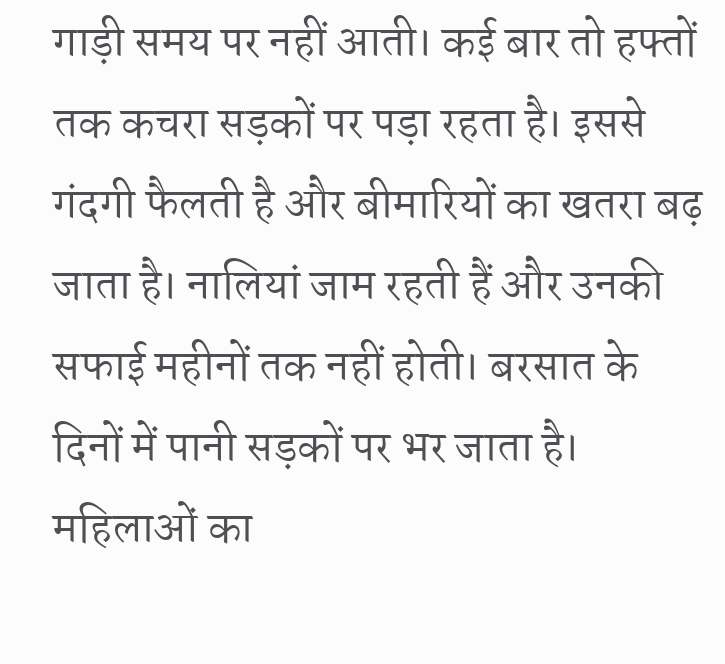गाड़ी समय पर नहीं आती। कई बार तो हफ्तों तक कचरा सड़कों पर पड़ा रहता है। इससे गंदगी फैलती है और बीमारियों का खतरा बढ़ जाता है। नालियां जाम रहती हैं और उनकी सफाई महीनों तक नहीं होती। बरसात के दिनों में पानी सड़कों पर भर जाता है। महिलाओं का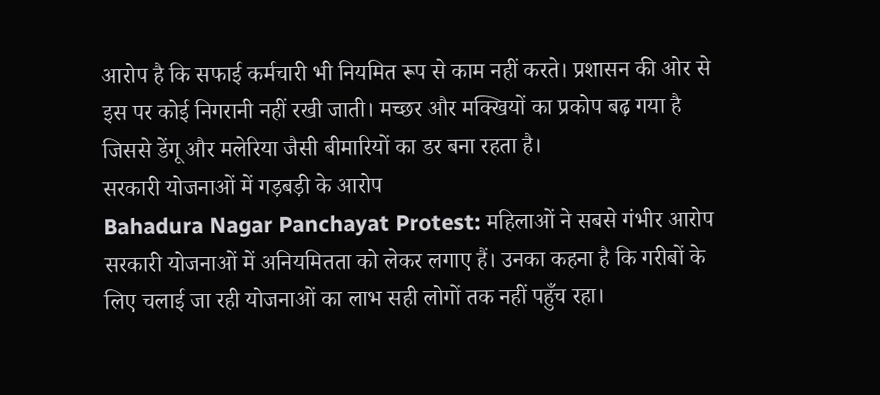आरोप है कि सफाई कर्मचारी भी नियमित रूप से काम नहीं करते। प्रशासन की ओर से इस पर कोई निगरानी नहीं रखी जाती। मच्छर और मक्खियों का प्रकोप बढ़ गया है जिससे डेंगू और मलेरिया जैसी बीमारियों का डर बना रहता है।
सरकारी योजनाओं में गड़बड़ी के आरोप
Bahadura Nagar Panchayat Protest: महिलाओं ने सबसे गंभीर आरोप सरकारी योजनाओं में अनियमितता को लेकर लगाए हैं। उनका कहना है कि गरीबों के लिए चलाई जा रही योजनाओं का लाभ सही लोगों तक नहीं पहुँच रहा।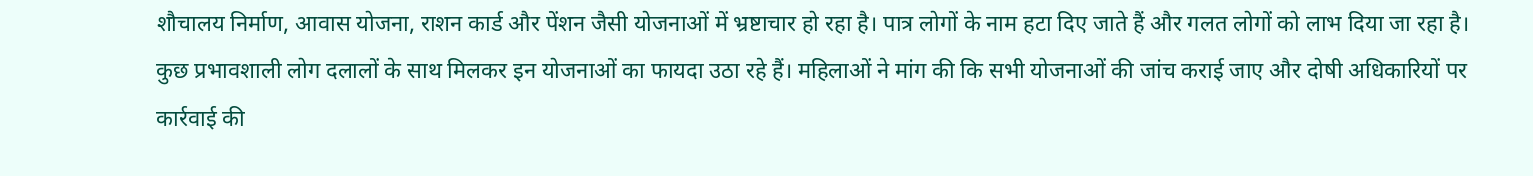शौचालय निर्माण, आवास योजना, राशन कार्ड और पेंशन जैसी योजनाओं में भ्रष्टाचार हो रहा है। पात्र लोगों के नाम हटा दिए जाते हैं और गलत लोगों को लाभ दिया जा रहा है। कुछ प्रभावशाली लोग दलालों के साथ मिलकर इन योजनाओं का फायदा उठा रहे हैं। महिलाओं ने मांग की कि सभी योजनाओं की जांच कराई जाए और दोषी अधिकारियों पर कार्रवाई की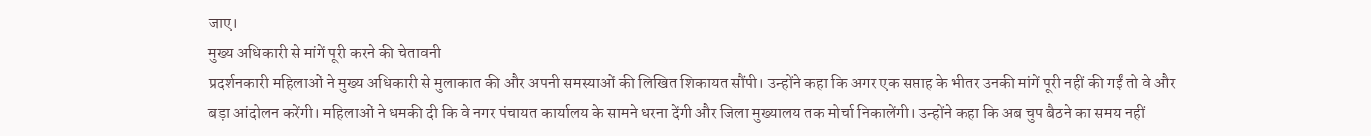जाए।
मुख्य अधिकारी से मांगें पूरी करने की चेतावनी
प्रदर्शनकारी महिलाओं ने मुख्य अधिकारी से मुलाकात की और अपनी समस्याओं की लिखित शिकायत सौंपी। उन्होंने कहा कि अगर एक सप्ताह के भीतर उनकी मांगें पूरी नहीं की गईं तो वे और बड़ा आंदोलन करेंगी। महिलाओं ने धमकी दी कि वे नगर पंचायत कार्यालय के सामने धरना देंगी और जिला मुख्यालय तक मोर्चा निकालेंगी। उन्होंने कहा कि अब चुप बैठने का समय नहीं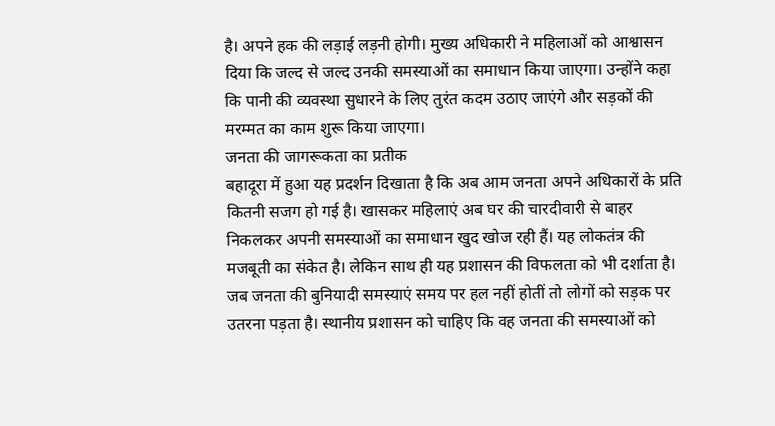है। अपने हक की लड़ाई लड़नी होगी। मुख्य अधिकारी ने महिलाओं को आश्वासन दिया कि जल्द से जल्द उनकी समस्याओं का समाधान किया जाएगा। उन्होंने कहा कि पानी की व्यवस्था सुधारने के लिए तुरंत कदम उठाए जाएंगे और सड़कों की मरम्मत का काम शुरू किया जाएगा।
जनता की जागरूकता का प्रतीक
बहादूरा में हुआ यह प्रदर्शन दिखाता है कि अब आम जनता अपने अधिकारों के प्रति कितनी सजग हो गई है। खासकर महिलाएं अब घर की चारदीवारी से बाहर निकलकर अपनी समस्याओं का समाधान खुद खोज रही हैं। यह लोकतंत्र की मजबूती का संकेत है। लेकिन साथ ही यह प्रशासन की विफलता को भी दर्शाता है। जब जनता की बुनियादी समस्याएं समय पर हल नहीं होतीं तो लोगों को सड़क पर उतरना पड़ता है। स्थानीय प्रशासन को चाहिए कि वह जनता की समस्याओं को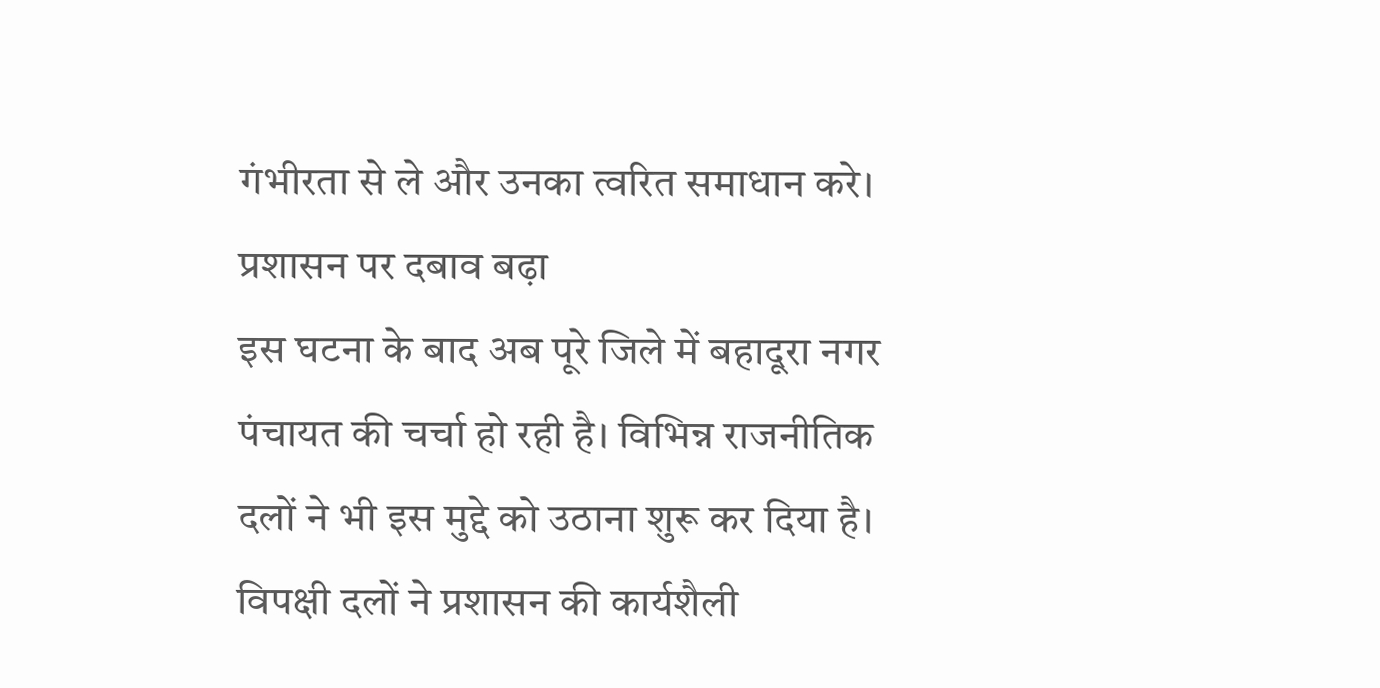गंभीरता से ले और उनका त्वरित समाधान करे।
प्रशासन पर दबाव बढ़ा
इस घटना के बाद अब पूरे जिले में बहादूरा नगर पंचायत की चर्चा हो रही है। विभिन्न राजनीतिक दलों ने भी इस मुद्दे को उठाना शुरू कर दिया है। विपक्षी दलों ने प्रशासन की कार्यशैली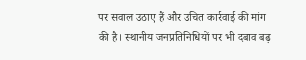पर सवाल उठाए हैं और उचित कार्रवाई की मांग की है। स्थानीय जनप्रतिनिधियों पर भी दबाव बढ़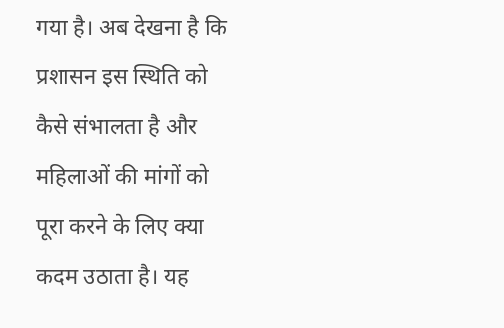गया है। अब देखना है कि प्रशासन इस स्थिति को कैसे संभालता है और महिलाओं की मांगों को पूरा करने के लिए क्या कदम उठाता है। यह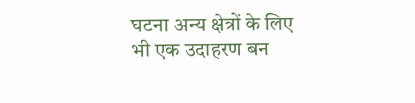घटना अन्य क्षेत्रों के लिए भी एक उदाहरण बन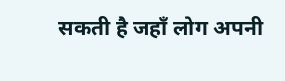सकती है जहाँ लोग अपनी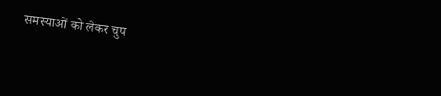समस्याओं को लेकर चुप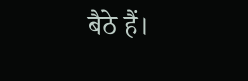बैठे हैं।